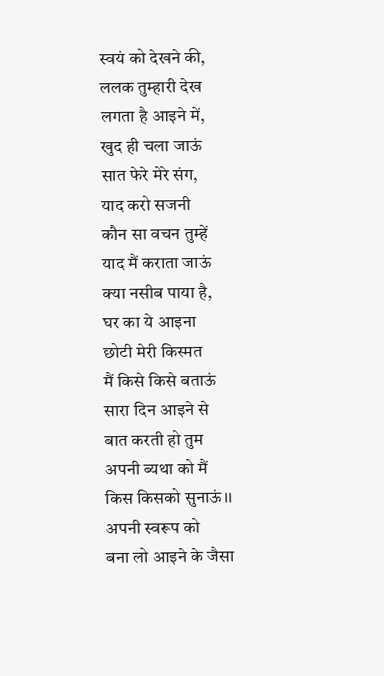स्वयं को देखने की,
ललक तुम्हारी देख
लगता है आइने में,
खुद ही चला जाऊं
सात फेरे मेरे संग,
याद करो सजनी
कौन सा वचन तुम्हें
याद मैं कराता जाऊं
क्या नसीब पाया है,
घर का ये आइना
छोटी मेरी किस्मत
मैं किसे किसे बताऊं
सारा दिन आइने से
बात करती हो तुम
अपनी ब्यथा को मैं
किस किसको सुनाऊं।।
अपनी स्वरूप को
बना लो आइने के जैसा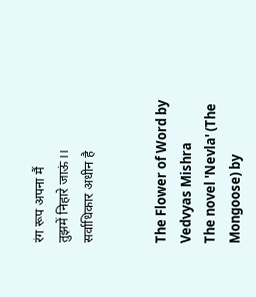रंग रूप अपना मैं
तुझमें निहारे जाऊं।।
सर्वाधिकार अधीन है


The Flower of Word by Vedvyas Mishra
The novel 'Nevla' (The Mongoose) by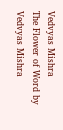Vedvyas Mishra
The Flower of Word by Vedvyas Mishra